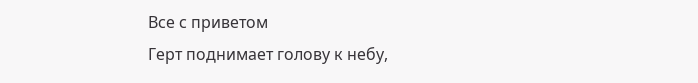Все с приветом
Герт поднимает голову к небу,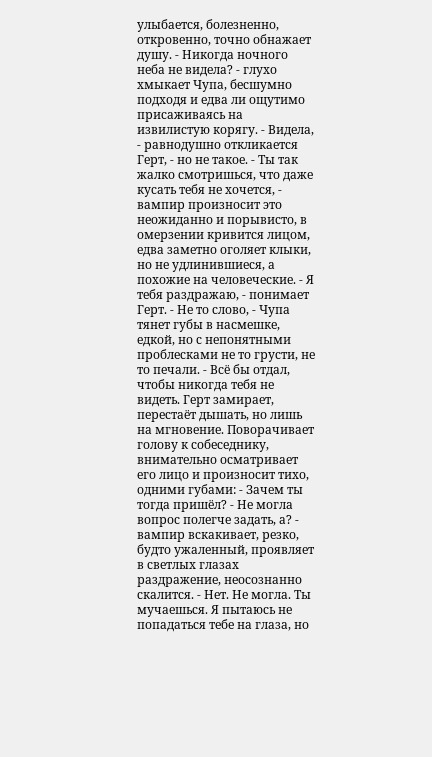улыбается, болезненно, откровенно, точно обнажает душу. - Никогда ночного неба не видела? - глухо хмыкает Чупа, бесшумно подходя и едва ли ощутимо присаживаясь на извилистую корягу. - Видела, - равнодушно откликается Герт, - но не такое. - Ты так жалко смотришься, что даже кусать тебя не хочется, - вампир произносит это неожиданно и порывисто, в омерзении кривится лицом, едва заметно оголяет клыки, но не удлинившиеся, а похожие на человеческие. - Я тебя раздражаю, - понимает Герт. - Не то слово, - Чупа тянет губы в насмешке, едкой, но с непонятными проблесками не то грусти, не то печали. - Всё бы отдал, чтобы никогда тебя не видеть. Герт замирает, перестаёт дышать, но лишь на мгновение. Поворачивает голову к собеседнику, внимательно осматривает его лицо и произносит тихо, одними губами: - Зачем ты тогда пришёл? - Не могла вопрос полегче задать, а? - вампир вскакивает, резко, будто ужаленный, проявляет в светлых глазах раздражение, неосознанно скалится. - Нет. Не могла. Ты мучаешься. Я пытаюсь не попадаться тебе на глаза, но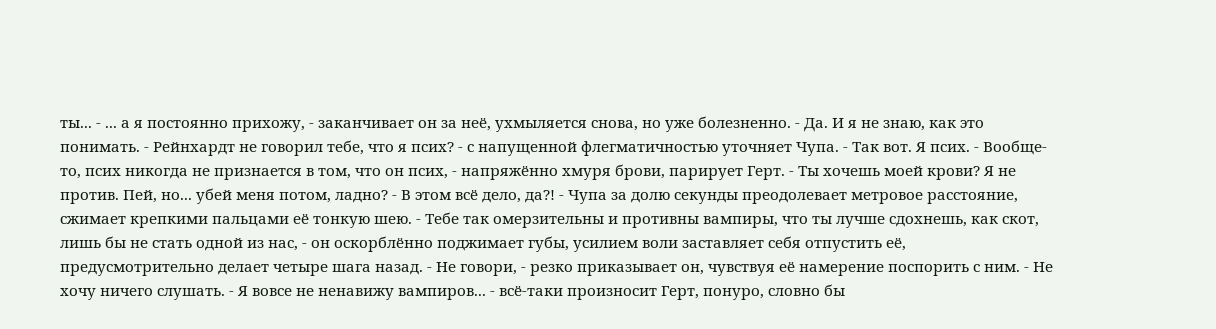ты... - ... а я постоянно прихожу, - заканчивает он за неё, ухмыляется снова, но уже болезненно. - Да. И я не знаю, как это понимать. - Рейнхардт не говорил тебе, что я псих? - с напущенной флегматичностью уточняет Чупа. - Так вот. Я псих. - Вообще-то, псих никогда не признается в том, что он псих, - напряжённо хмуря брови, парирует Герт. - Ты хочешь моей крови? Я не против. Пей, но... убей меня потом, ладно? - В этом всё дело, да?! - Чупа за долю секунды преодолевает метровое расстояние, сжимает крепкими пальцами её тонкую шею. - Тебе так омерзительны и противны вампиры, что ты лучше сдохнешь, как скот, лишь бы не стать одной из нас, - он оскорблённо поджимает губы, усилием воли заставляет себя отпустить её, предусмотрительно делает четыре шага назад. - Не говори, - резко приказывает он, чувствуя её намерение поспорить с ним. - Не хочу ничего слушать. - Я вовсе не ненавижу вампиров... - всё-таки произносит Герт, понуро, словно бы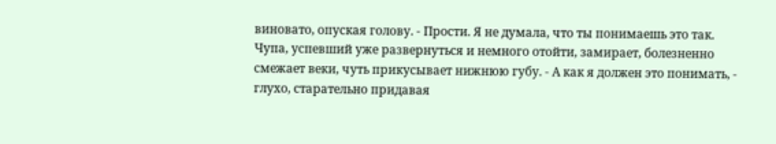виновато, опуская голову. - Прости. Я не думала, что ты понимаешь это так. Чупа, успевший уже развернуться и немного отойти, замирает, болезненно смежает веки, чуть прикусывает нижнюю губу. - А как я должен это понимать, - глухо, старательно придавая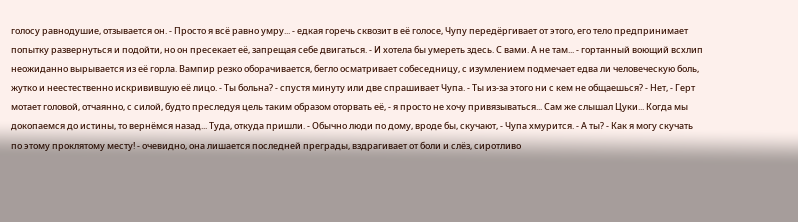голосу равнодушие, отзывается он. - Просто я всё равно умру... - едкая горечь сквозит в её голосе, Чупу передёргивает от этого, его тело предпринимает попытку развернуться и подойти, но он пресекает её, запрещая себе двигаться. - И хотела бы умереть здесь. С вами. А не там... - гортанный воющий всхлип неожиданно вырывается из её горла. Вампир резко оборачивается, бегло осматривает собеседницу, с изумлением подмечает едва ли человеческую боль, жутко и неестественно искривившую её лицо. - Ты больна? - спустя минуту или две спрашивает Чупа. - Ты из-за этого ни с кем не общаешься? - Нет, - Герт мотает головой, отчаянно, с силой, будто преследуя цель таким образом оторвать её, - я просто не хочу привязываться... Сам же слышал Цуки... Когда мы докопаемся до истины, то вернёмся назад... Туда, откуда пришли. - Обычно люди по дому, вроде бы, скучают, - Чупа хмурится. - А ты? - Как я могу скучать по этому проклятому месту! - очевидно, она лишается последней преграды, вздрагивает от боли и слёз, сиротливо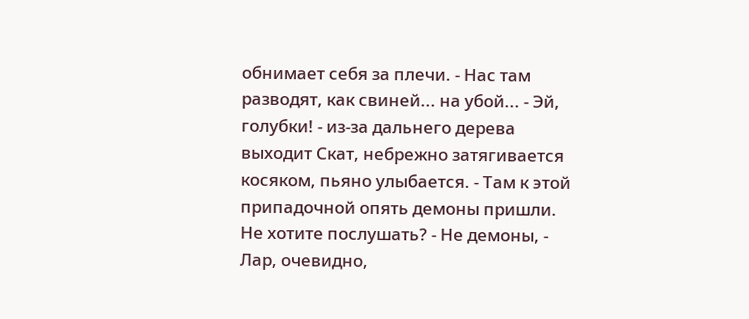обнимает себя за плечи. - Нас там разводят, как свиней... на убой... - Эй, голубки! - из-за дальнего дерева выходит Скат, небрежно затягивается косяком, пьяно улыбается. - Там к этой припадочной опять демоны пришли. Не хотите послушать? - Не демоны, - Лар, очевидно,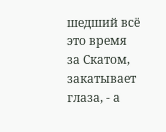шедший всё это время за Скатом, закатывает глаза, - а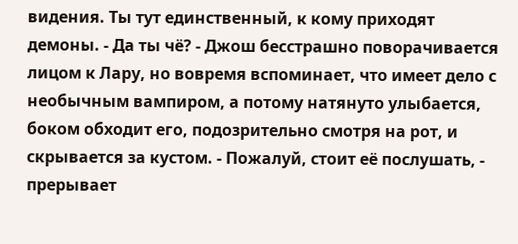видения. Ты тут единственный, к кому приходят демоны. - Да ты чё? - Джош бесстрашно поворачивается лицом к Лару, но вовремя вспоминает, что имеет дело с необычным вампиром, а потому натянуто улыбается, боком обходит его, подозрительно смотря на рот, и скрывается за кустом. - Пожалуй, стоит её послушать, - прерывает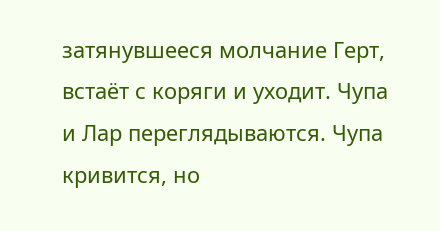затянувшееся молчание Герт, встаёт с коряги и уходит. Чупа и Лар переглядываются. Чупа кривится, но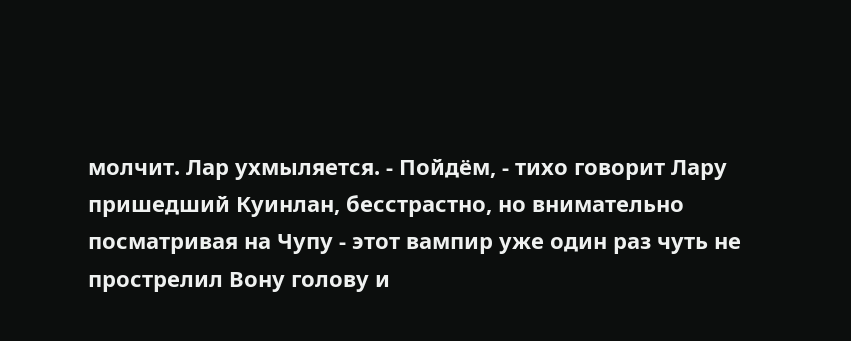молчит. Лар ухмыляется. - Пойдём, - тихо говорит Лару пришедший Куинлан, бесстрастно, но внимательно посматривая на Чупу - этот вампир уже один раз чуть не прострелил Вону голову и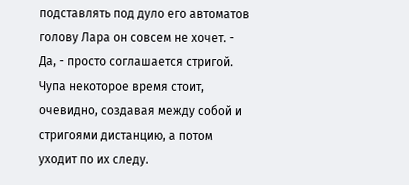подставлять под дуло его автоматов голову Лара он совсем не хочет. - Да, - просто соглашается стригой. Чупа некоторое время стоит, очевидно, создавая между собой и стригоями дистанцию, а потом уходит по их следу.